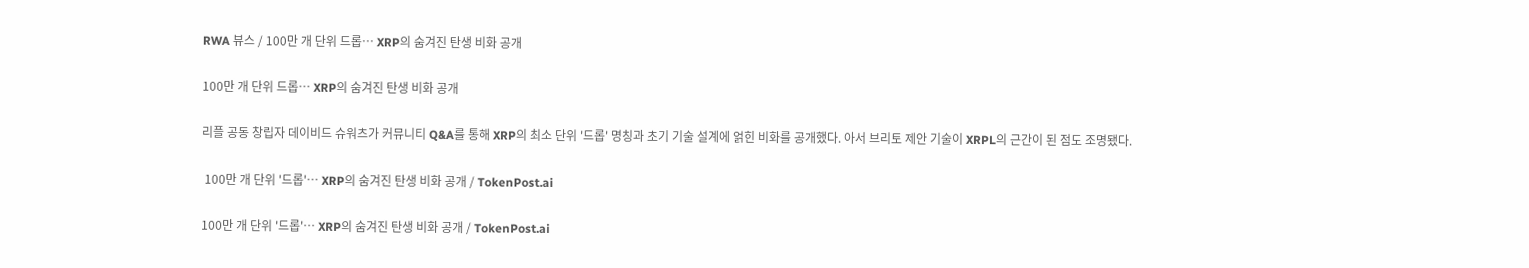RWA 뷰스 / 100만 개 단위 드롭… XRP의 숨겨진 탄생 비화 공개

100만 개 단위 드롭… XRP의 숨겨진 탄생 비화 공개

리플 공동 창립자 데이비드 슈워츠가 커뮤니티 Q&A를 통해 XRP의 최소 단위 '드롭' 명칭과 초기 기술 설계에 얽힌 비화를 공개했다. 아서 브리토 제안 기술이 XRPL의 근간이 된 점도 조명됐다.

 100만 개 단위 '드롭'… XRP의 숨겨진 탄생 비화 공개 / TokenPost.ai

100만 개 단위 '드롭'… XRP의 숨겨진 탄생 비화 공개 / TokenPost.ai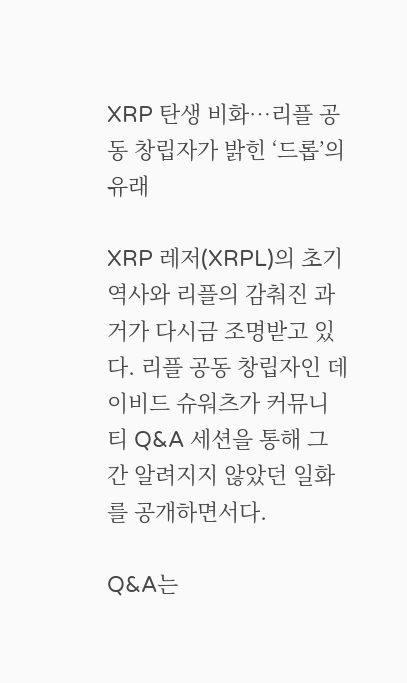XRP 탄생 비화…리플 공동 창립자가 밝힌 ‘드롭’의 유래

XRP 레저(XRPL)의 초기 역사와 리플의 감춰진 과거가 다시금 조명받고 있다. 리플 공동 창립자인 데이비드 슈워츠가 커뮤니티 Q&A 세션을 통해 그간 알려지지 않았던 일화를 공개하면서다.

Q&A는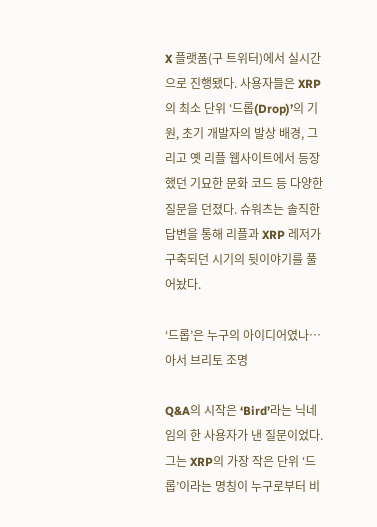X 플랫폼(구 트위터)에서 실시간으로 진행됐다. 사용자들은 XRP의 최소 단위 ‘드롭(Drop)’의 기원, 초기 개발자의 발상 배경, 그리고 옛 리플 웹사이트에서 등장했던 기묘한 문화 코드 등 다양한 질문을 던졌다. 슈워츠는 솔직한 답변을 통해 리플과 XRP 레저가 구축되던 시기의 뒷이야기를 풀어놨다.

‘드롭’은 누구의 아이디어였나…아서 브리토 조명

Q&A의 시작은 ‘Bird’라는 닉네임의 한 사용자가 낸 질문이었다. 그는 XRP의 가장 작은 단위 ‘드롭’이라는 명칭이 누구로부터 비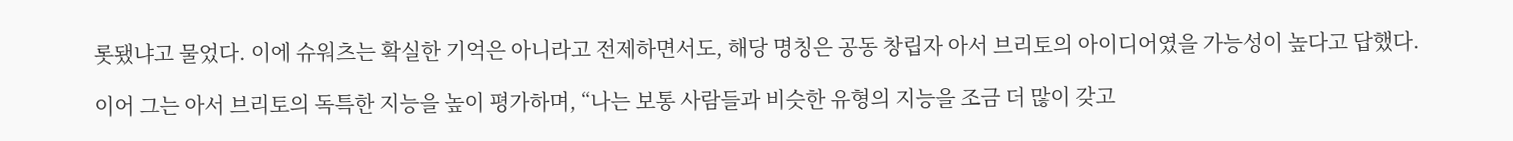롯됐냐고 물었다. 이에 슈워츠는 확실한 기억은 아니라고 전제하면서도, 해당 명칭은 공동 창립자 아서 브리토의 아이디어였을 가능성이 높다고 답했다.

이어 그는 아서 브리토의 독특한 지능을 높이 평가하며, “나는 보통 사람들과 비슷한 유형의 지능을 조금 더 많이 갖고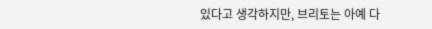있다고 생각하지만, 브리토는 아예 다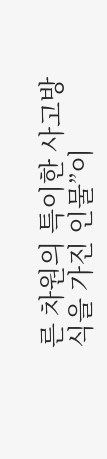른 차원의 특이한 사고방식을 가진 인물”이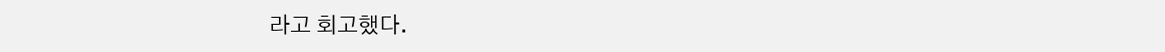라고 회고했다.